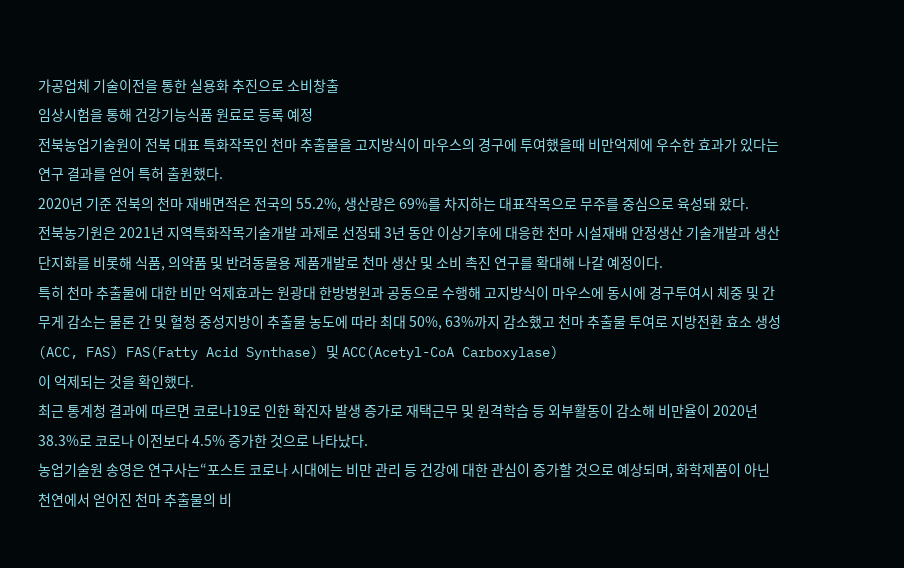가공업체 기술이전을 통한 실용화 추진으로 소비창출
임상시험을 통해 건강기능식품 원료로 등록 예정
전북농업기술원이 전북 대표 특화작목인 천마 추출물을 고지방식이 마우스의 경구에 투여했을때 비만억제에 우수한 효과가 있다는 연구 결과를 얻어 특허 출원했다.
2020년 기준 전북의 천마 재배면적은 전국의 55.2%, 생산량은 69%를 차지하는 대표작목으로 무주를 중심으로 육성돼 왔다.
전북농기원은 2021년 지역특화작목기술개발 과제로 선정돼 3년 동안 이상기후에 대응한 천마 시설재배 안정생산 기술개발과 생산 단지화를 비롯해 식품, 의약품 및 반려동물용 제품개발로 천마 생산 및 소비 촉진 연구를 확대해 나갈 예정이다.
특히 천마 추출물에 대한 비만 억제효과는 원광대 한방병원과 공동으로 수행해 고지방식이 마우스에 동시에 경구투여시 체중 및 간 무게 감소는 물론 간 및 혈청 중성지방이 추출물 농도에 따라 최대 50%, 63%까지 감소했고 천마 추출물 투여로 지방전환 효소 생성(ACC, FAS) FAS(Fatty Acid Synthase) 및 ACC(Acetyl-CoA Carboxylase)
이 억제되는 것을 확인했다.
최근 통계청 결과에 따르면 코로나19로 인한 확진자 발생 증가로 재택근무 및 원격학습 등 외부활동이 감소해 비만율이 2020년 38.3%로 코로나 이전보다 4.5% 증가한 것으로 나타났다.
농업기술원 송영은 연구사는“포스트 코로나 시대에는 비만 관리 등 건강에 대한 관심이 증가할 것으로 예상되며, 화학제품이 아닌 천연에서 얻어진 천마 추출물의 비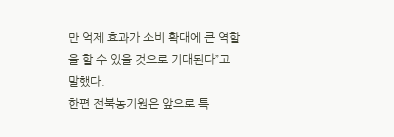만 억제 효과가 소비 확대에 큰 역할을 할 수 있을 것으로 기대된다”고 말했다.
한편 전북농기원은 앞으로 특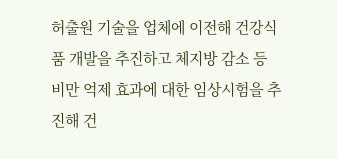허출원 기술을 업체에 이전해 건강식품 개발을 추진하고 체지방 감소 등 비만 억제 효과에 대한 임상시험을 추진해 건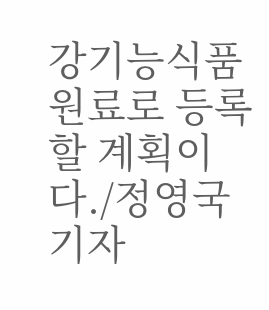강기능식품 원료로 등록할 계획이다./정영국 기자